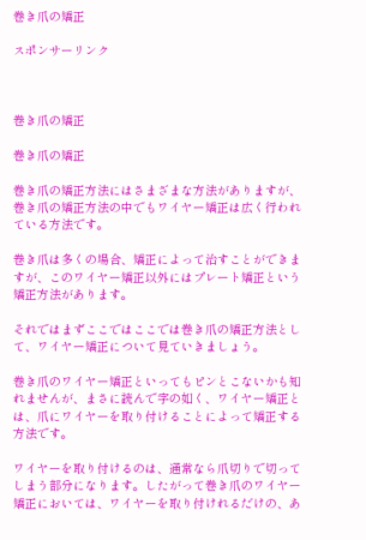巻き爪の矯正

スポンサーリンク



巻き爪の矯正

巻き爪の矯正

巻き爪の矯正方法にはさまざまな方法がありますが、巻き爪の矯正方法の中でもワイヤー矯正は広く行われている方法です。

巻き爪は多くの場合、矯正によって治すことができますが、このワイヤー矯正以外にはプレート矯正という矯正方法があります。

それではまずここではここでは巻き爪の矯正方法として、ワイヤー矯正について見ていきましょう。

巻き爪のワイヤー矯正といってもピンとこないかも知れませんが、まさに読んで字の如く、ワイヤー矯正とは、爪にワイヤーを取り付けることによって矯正する方法です。

ワイヤーを取り付けるのは、通常なら爪切りで切ってしまう部分になります。したがって巻き爪のワイヤー矯正においては、ワイヤーを取り付けれるだけの、あ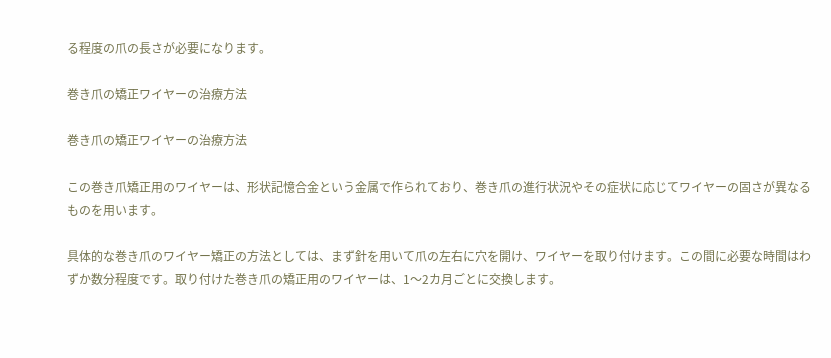る程度の爪の長さが必要になります。

巻き爪の矯正ワイヤーの治療方法

巻き爪の矯正ワイヤーの治療方法

この巻き爪矯正用のワイヤーは、形状記憶合金という金属で作られており、巻き爪の進行状況やその症状に応じてワイヤーの固さが異なるものを用います。

具体的な巻き爪のワイヤー矯正の方法としては、まず針を用いて爪の左右に穴を開け、ワイヤーを取り付けます。この間に必要な時間はわずか数分程度です。取り付けた巻き爪の矯正用のワイヤーは、1〜2カ月ごとに交換します。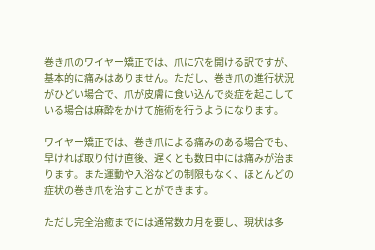巻き爪のワイヤー矯正では、爪に穴を開ける訳ですが、基本的に痛みはありません。ただし、巻き爪の進行状況がひどい場合で、爪が皮膚に食い込んで炎症を起こしている場合は麻酔をかけて施術を行うようになります。

ワイヤー矯正では、巻き爪による痛みのある場合でも、早ければ取り付け直後、遅くとも数日中には痛みが治まります。また運動や入浴などの制限もなく、ほとんどの症状の巻き爪を治すことができます。

ただし完全治癒までには通常数カ月を要し、現状は多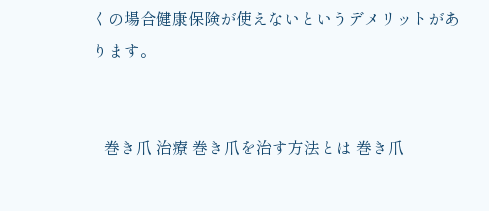くの場合健康保険が使えないというデメリットがあります。


   巻き爪 治療 巻き爪を治す方法とは 巻き爪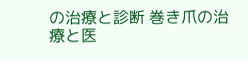の治療と診断 巻き爪の治療と医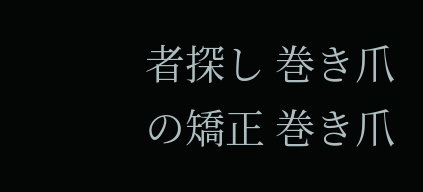者探し 巻き爪の矯正 巻き爪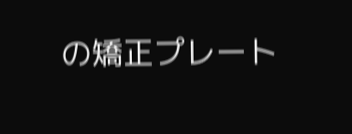の矯正プレート